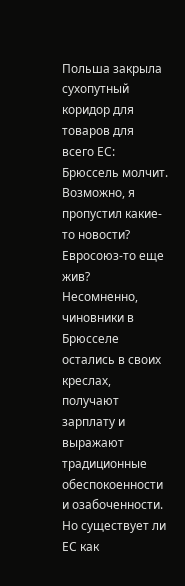Польша закрыла сухопутный коридор для товаров для всего ЕС: Брюссель молчит.
Возможно, я пропустил какие-то новости? Евросоюз-то еще жив? Несомненно, чиновники в Брюсселе остались в своих креслах, получают зарплату и выражают традиционные обеспокоенности и озабоченности. Но существует ли ЕС как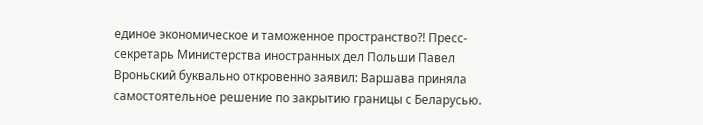единое экономическое и таможенное пространство?! Пресс-секретарь Министерства иностранных дел Польши Павел Вроньский буквально откровенно заявил: Варшава приняла самостоятельное решение по закрытию границы с Беларусью.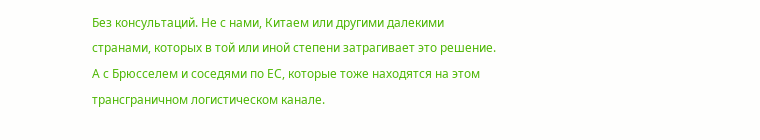Без консультаций. Не с нами, Китаем или другими далекими странами, которых в той или иной степени затрагивает это решение. А с Брюсселем и соседями по ЕС, которые тоже находятся на этом трансграничном логистическом канале.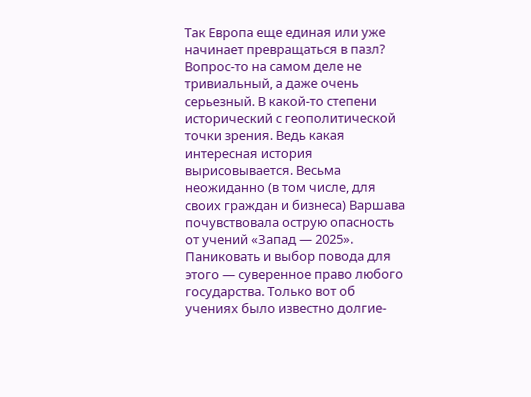Так Европа еще единая или уже начинает превращаться в пазл?
Вопрос-то на самом деле не тривиальный, а даже очень серьезный. В какой-то степени исторический с геополитической точки зрения. Ведь какая интересная история вырисовывается. Весьма неожиданно (в том числе, для своих граждан и бизнеса) Варшава почувствовала острую опасность от учений «Запад — 2025». Паниковать и выбор повода для этого — суверенное право любого государства. Только вот об учениях было известно долгие-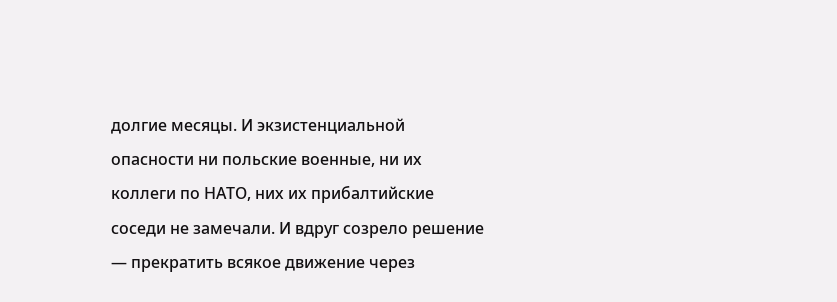долгие месяцы. И экзистенциальной опасности ни польские военные, ни их коллеги по НАТО, них их прибалтийские соседи не замечали. И вдруг созрело решение — прекратить всякое движение через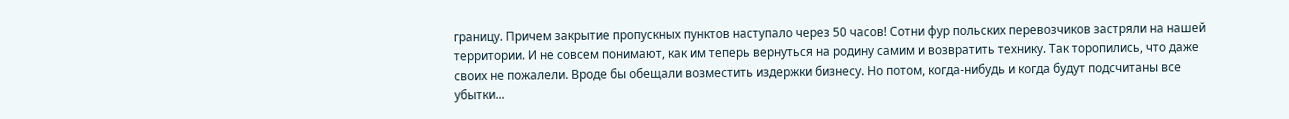границу. Причем закрытие пропускных пунктов наступало через 50 часов! Сотни фур польских перевозчиков застряли на нашей территории. И не совсем понимают, как им теперь вернуться на родину самим и возвратить технику. Так торопились, что даже своих не пожалели. Вроде бы обещали возместить издержки бизнесу. Но потом, когда-нибудь и когда будут подсчитаны все убытки...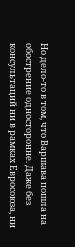Но дело-то в том, что Варшава пошла на обострение односторонне. Даже без консультаций ни в рамках Евросоюза, ни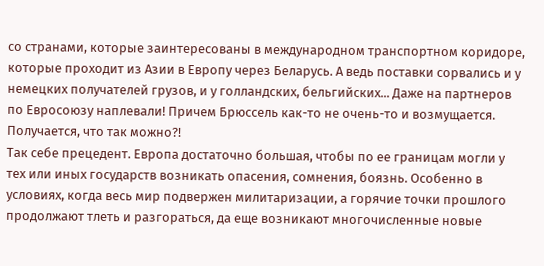со странами, которые заинтересованы в международном транспортном коридоре, которые проходит из Азии в Европу через Беларусь. А ведь поставки сорвались и у немецких получателей грузов, и у голландских, бельгийских... Даже на партнеров по Евросоюзу наплевали! Причем Брюссель как-то не очень-то и возмущается. Получается, что так можно?!
Так себе прецедент. Европа достаточно большая, чтобы по ее границам могли у тех или иных государств возникать опасения, сомнения, боязнь. Особенно в условиях, когда весь мир подвержен милитаризации, а горячие точки прошлого продолжают тлеть и разгораться, да еще возникают многочисленные новые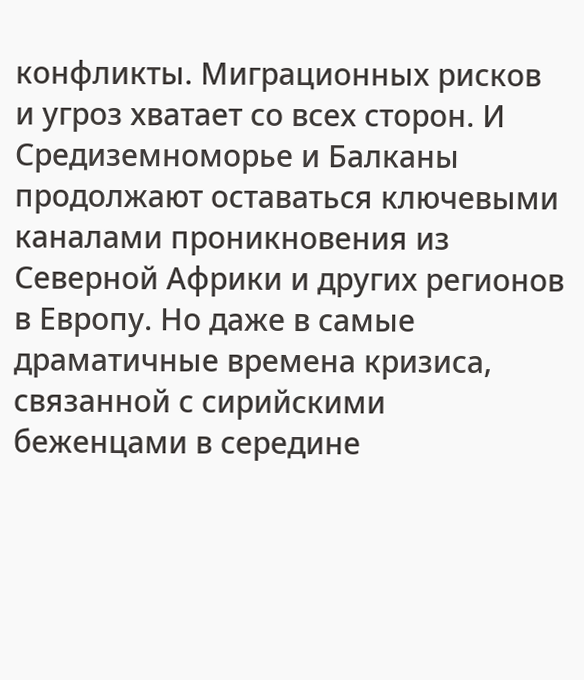конфликты. Миграционных рисков и угроз хватает со всех сторон. И Средиземноморье и Балканы продолжают оставаться ключевыми каналами проникновения из Северной Африки и других регионов в Европу. Но даже в самые драматичные времена кризиса, связанной с сирийскими беженцами в середине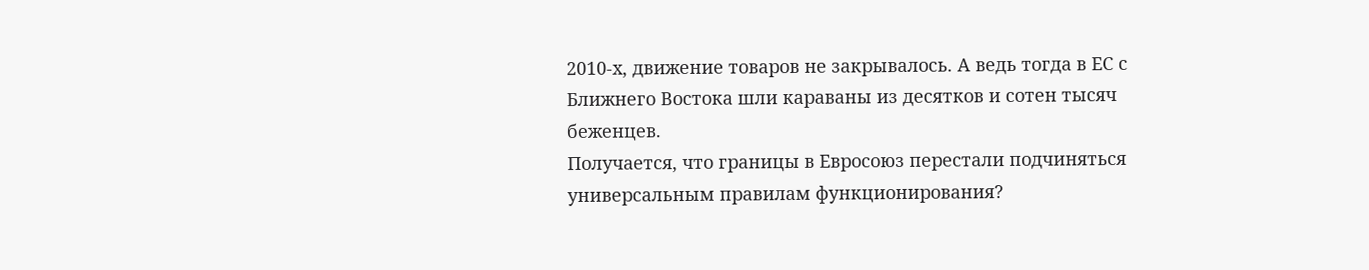2010-х, движение товаров не закрывалось. А ведь тогда в ЕС с Ближнего Востока шли караваны из десятков и сотен тысяч беженцев.
Получается, что границы в Евросоюз перестали подчиняться универсальным правилам функционирования?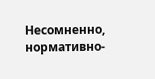Несомненно, нормативно-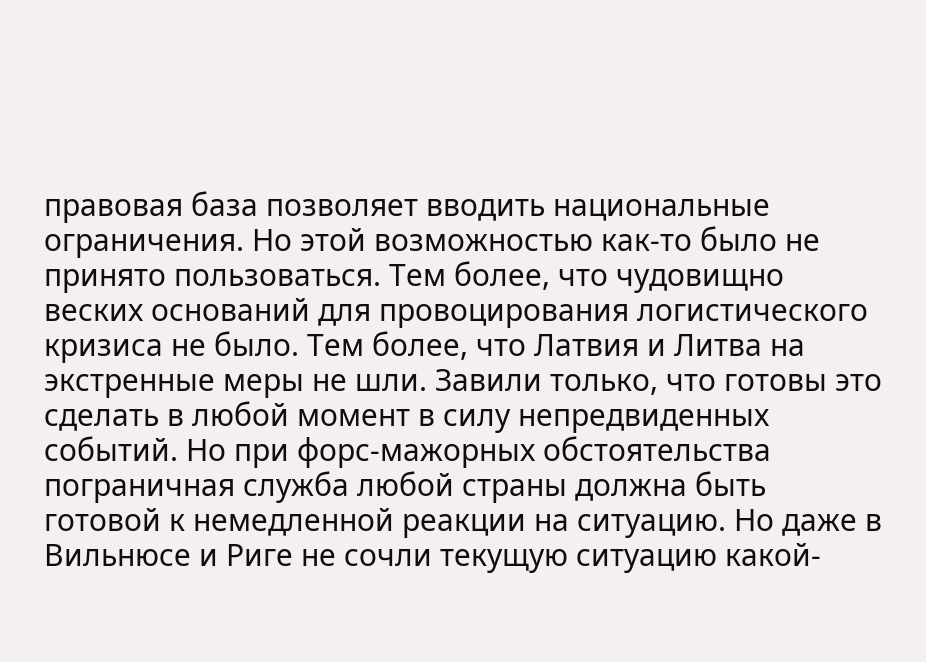правовая база позволяет вводить национальные ограничения. Но этой возможностью как-то было не принято пользоваться. Тем более, что чудовищно веских оснований для провоцирования логистического кризиса не было. Тем более, что Латвия и Литва на экстренные меры не шли. Завили только, что готовы это сделать в любой момент в силу непредвиденных событий. Но при форс-мажорных обстоятельства пограничная служба любой страны должна быть готовой к немедленной реакции на ситуацию. Но даже в Вильнюсе и Риге не сочли текущую ситуацию какой-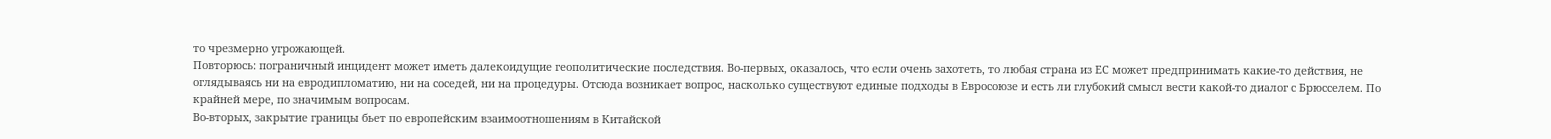то чрезмерно угрожающей.
Повторюсь: пограничный инцидент может иметь далекоидущие геополитические последствия. Во-первых, оказалось, что если очень захотеть, то любая страна из ЕС может предпринимать какие-то действия, не оглядываясь ни на евродипломатию, ни на соседей, ни на процедуры. Отсюда возникает вопрос, насколько существуют единые подходы в Евросоюзе и есть ли глубокий смысл вести какой-то диалог с Брюсселем. По крайней мере, по значимым вопросам.
Во-вторых, закрытие границы бьет по европейским взаимоотношениям в Китайской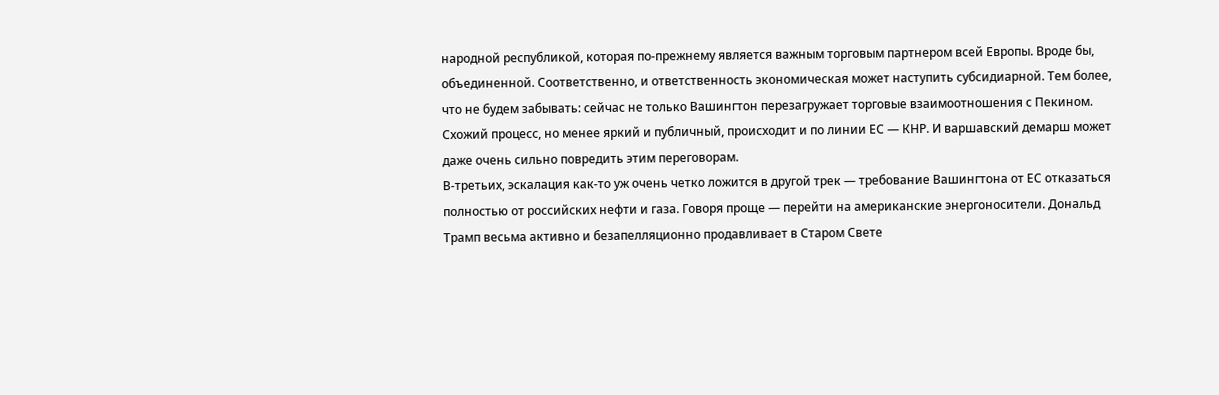народной республикой, которая по-прежнему является важным торговым партнером всей Европы. Вроде бы, объединенной. Соответственно, и ответственность экономическая может наступить субсидиарной. Тем более, что не будем забывать: сейчас не только Вашингтон перезагружает торговые взаимоотношения с Пекином. Схожий процесс, но менее яркий и публичный, происходит и по линии ЕС — КНР. И варшавский демарш может даже очень сильно повредить этим переговорам.
В-третьих, эскалация как-то уж очень четко ложится в другой трек — требование Вашингтона от ЕС отказаться полностью от российских нефти и газа. Говоря проще — перейти на американские энергоносители. Дональд Трамп весьма активно и безапелляционно продавливает в Старом Свете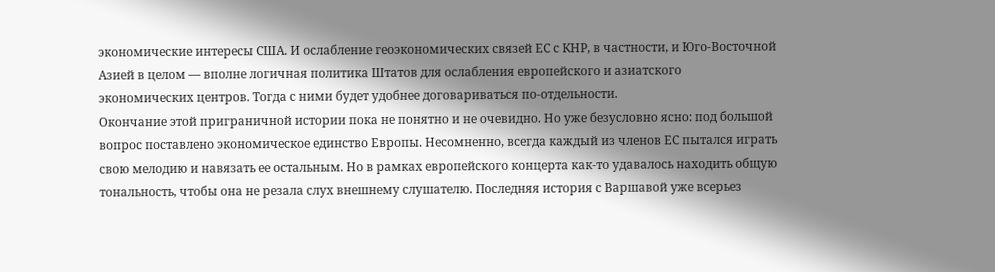экономические интересы США. И ослабление геоэкономических связей ЕС с КНР, в частности, и Юго-Восточной Азией в целом — вполне логичная политика Штатов для ослабления европейского и азиатского экономических центров. Тогда с ними будет удобнее договариваться по-отдельности.
Окончание этой приграничной истории пока не понятно и не очевидно. Но уже безусловно ясно: под большой вопрос поставлено экономическое единство Европы. Несомненно, всегда каждый из членов ЕС пытался играть свою мелодию и навязать ее остальным. Но в рамках европейского концерта как-то удавалось находить общую тональность, чтобы она не резала слух внешнему слушателю. Последняя история с Варшавой уже всерьез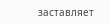заставляет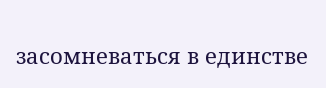засомневаться в единстве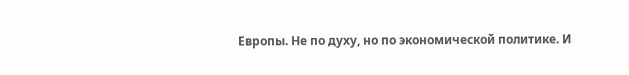Европы. Не по духу, но по экономической политике. И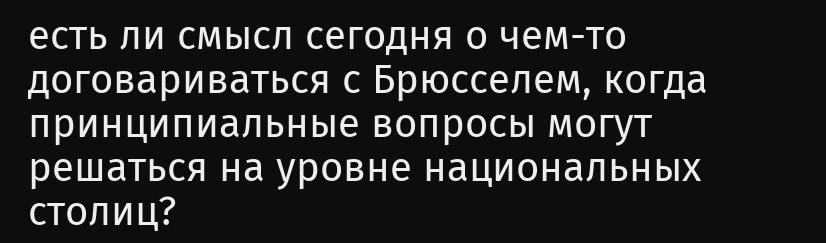есть ли смысл сегодня о чем-то договариваться с Брюсселем, когда принципиальные вопросы могут решаться на уровне национальных столиц?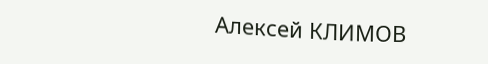Алексей КЛИМОВ